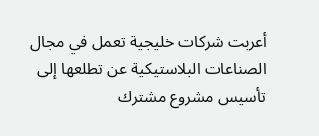أعربت شركات خليجية تعمل في مجال الصناعات البلاستيكية عن تطلعها إلى تأسيس مشروع مشترك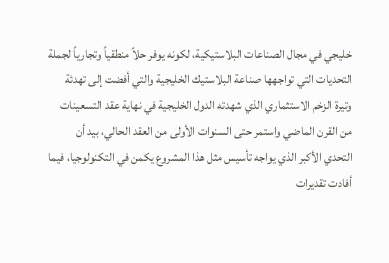خليجي في مجال الصناعات البلاستيكية، لكونه يوفر حلاً منطقياً وتجارياً لجملة التحديات التي تواجهها صناعة البلاستيك الخليجية والتي أفضت إلى تهدئة وتيرة الزخم الاستثماري الذي شهدته الدول الخليجية في نهاية عقد التسعينات من القرن الماضي واستمر حتى السنوات الأولى من العقد الحالي، بيد أن التحدي الأكبر الذي يواجه تأسيس مثل هذا المشروع يكمن في التكنولوجيا، فيما أفادت تقديرات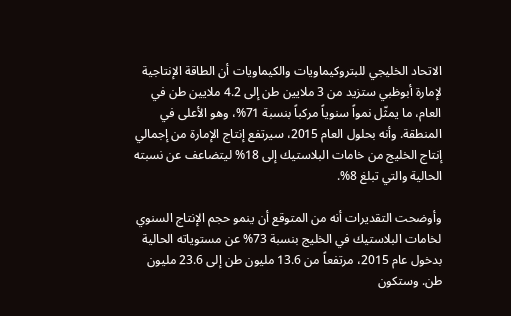الاتحاد الخليجي للبتروكيماويات والكيماويات أن الطاقة الإنتاجية لإمارة أبوظبي ستزيد من 3 ملايين طن إلى 4.2 ملايين طن في العام، ما يمثّل نمواً سنوياً مركباً بنسبة 71%، وهو الأعلى في المنطقة. وأنه بحلول العام 2015، سيرتفع إنتاج الإمارة من إجمالي إنتاج الخليج من خامات البلاستيك إلى 18% ليتضاعف عن نسبته الحالية والتي تبلغ 8%.

وأوضحت التقديرات أنه من المتوقع أن ينمو حجم الإنتاج السنوي لخامات البلاستيك في الخليج بنسبة 73% عن مستوياته الحالية بدخول عام 2015، مرتفعاً من 13.6 مليون طن إلى 23.6 مليون طن. وستكون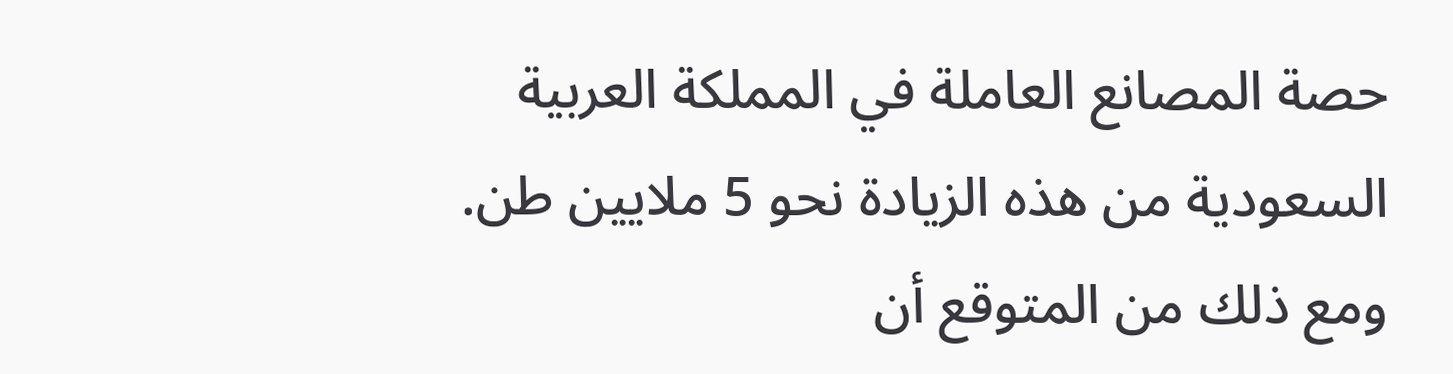حصة المصانع العاملة في المملكة العربية السعودية من هذه الزيادة نحو 5 ملايين طن. ومع ذلك من المتوقع أن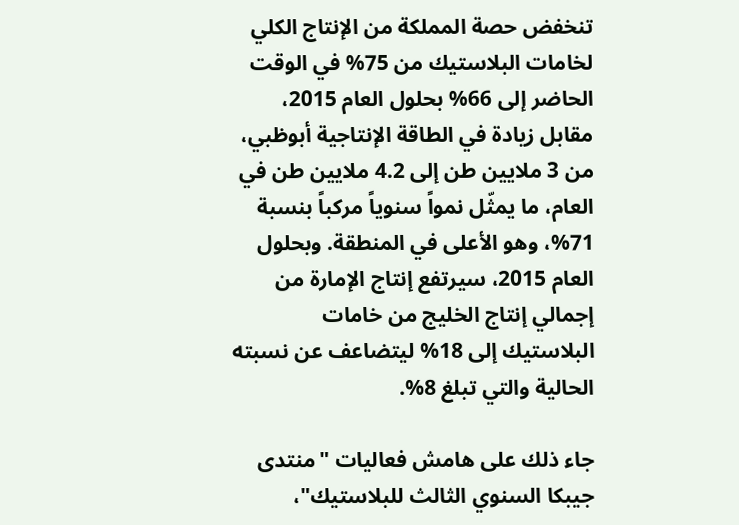تنخفض حصة المملكة من الإنتاج الكلي لخامات البلاستيك من 75% في الوقت الحاضر إلى 66% بحلول العام 2015، مقابل زيادة في الطاقة الإنتاجية أبوظبي، من 3 ملايين طن إلى 4.2 ملايين طن في العام، ما يمثّل نمواً سنوياً مركباً بنسبة 71%، وهو الأعلى في المنطقة. وبحلول العام 2015، سيرتفع إنتاج الإمارة من إجمالي إنتاج الخليج من خامات البلاستيك إلى 18% ليتضاعف عن نسبته الحالية والتي تبلغ 8%.

جاء ذلك على هامش فعاليات "منتدى جيبكا السنوي الثالث للبلاستيك"،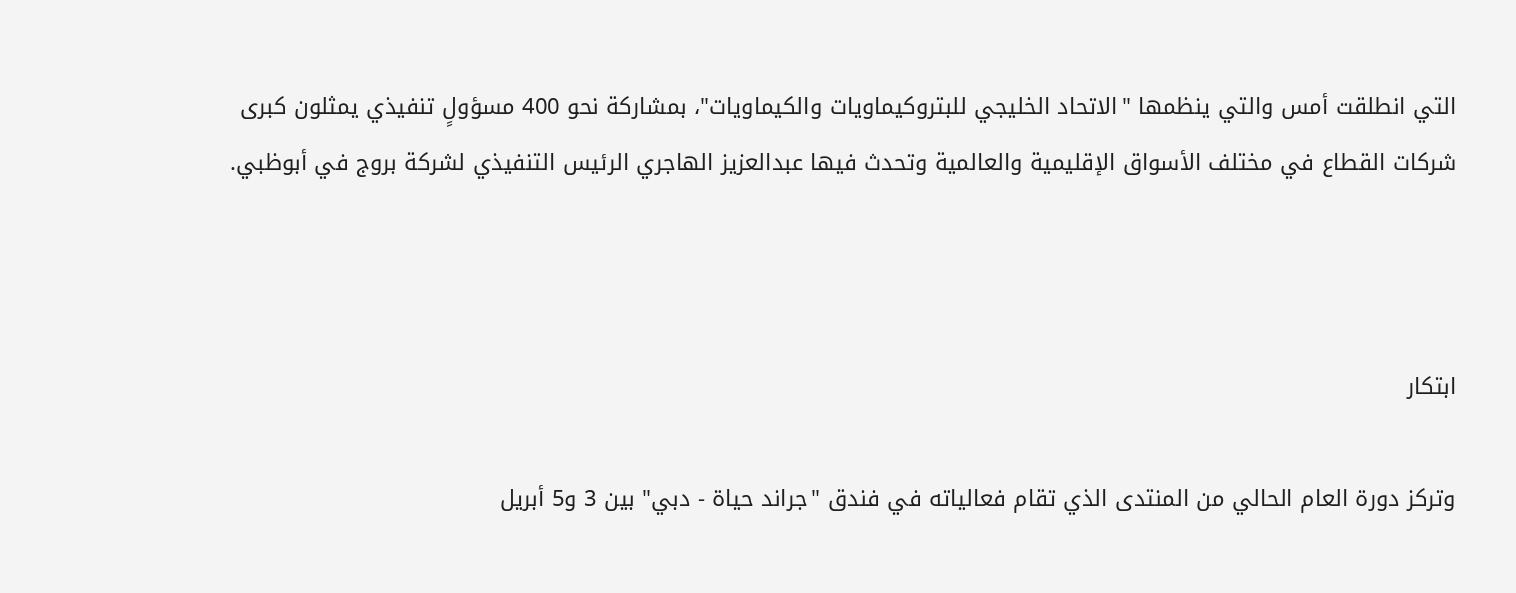التي انطلقت أمس والتي ينظمها "الاتحاد الخليجي للبتروكيماويات والكيماويات"، بمشاركة نحو 400 مسؤولٍ تنفيذي يمثلون كبرى شركات القطاع في مختلف الأسواق الإقليمية والعالمية وتحدث فيها عبدالعزيز الهاجري الرئيس التنفيذي لشركة بروج في أبوظبي.



ابتكار

وتركز دورة العام الحالي من المنتدى الذي تقام فعالياته في فندق "جراند حياة - دبي" بين 3 و5 أبريل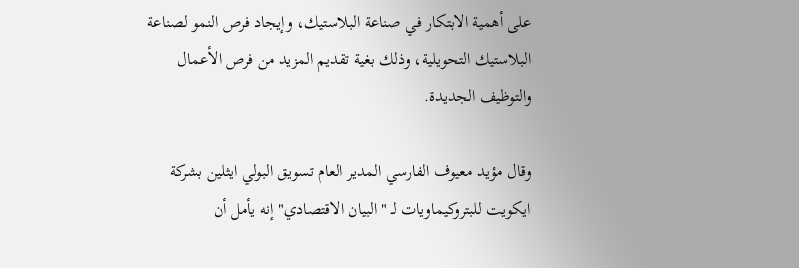على أهمية الابتكار في صناعة البلاستيك، وإيجاد فرص النمو لصناعة البلاستيك التحويلية، وذلك بغية تقديم المزيد من فرص الأعمال والتوظيف الجديدة.

وقال مؤيد معيوف الفارسي المدير العام تسويق البولي ايثلين بشركة ايكويت للبتروكيماويات لـ "البيان الاقتصادي" إنه يأمل أن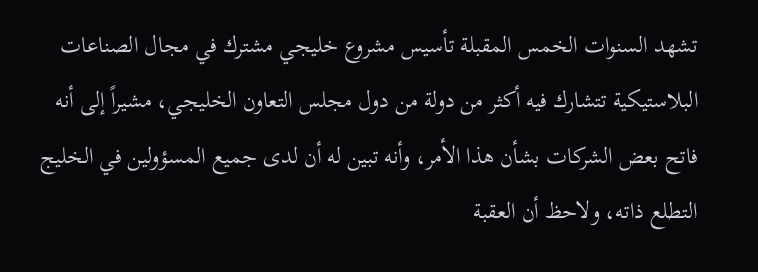تشهد السنوات الخمس المقبلة تأسيس مشروع خليجي مشترك في مجال الصناعات البلاستيكية تتشارك فيه أكثر من دولة من دول مجلس التعاون الخليجي، مشيراً إلى أنه فاتح بعض الشركات بشأن هذا الأمر، وأنه تبين له أن لدى جميع المسؤولين في الخليج التطلع ذاته، ولاحظ أن العقبة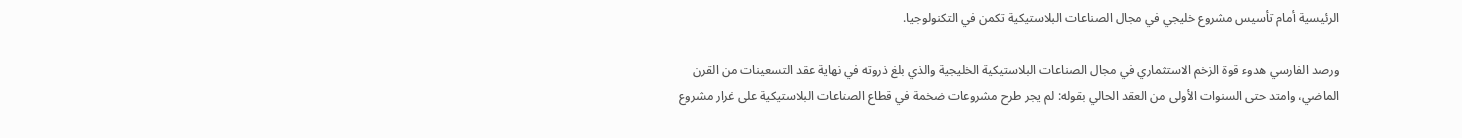الرئيسية أمام تأسيس مشروع خليجي في مجال الصناعات البلاستيكية تكمن في التكنولوجيا.

ورصد الفارسي هدوء قوة الزخم الاستثماري في مجال الصناعات البلاستيكية الخليجية والذي بلغ ذروته في نهاية عقد التسعينات من القرن الماضي، وامتد حتى السنوات الأولى من العقد الحالي بقوله: لم يجر طرح مشروعات ضخمة في قطاع الصناعات البلاستيكية على غرار مشروع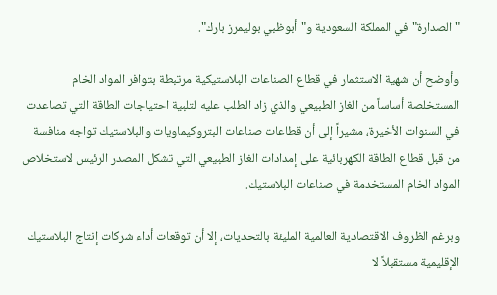"الصدارة" في المملكة السعودية و"أبوظبي بوليمرز بارك".

وأوضح أن شهية الاستثمار في قطاع الصناعات البلاستيكية مرتبطة بتوافر المواد الخام المستخلصة أساساً من الغاز الطبيعي والذي زاد الطلب عليه لتلبية احتياجات الطاقة التي تصاعدت في السنوات الأخيرة، مشيراً إلى أن قطاعات صناعات البتروكيماويات والبلاستيك تواجه منافسة من قبل قطاع الطاقة الكهربائية على إمدادات الغاز الطبيعي التي تشكل المصدر الرئيس لاستخلاص المواد الخام المستخدمة في صناعات البلاستيك.

وبرغم الظروف الاقتصادية العالمية المليئة بالتحديات، إلا أن توقعات أداء شركات إنتاج البلاستيك الإقليمية مستقبلاً لا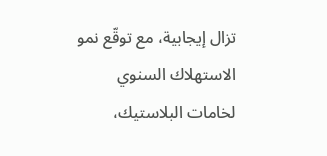تزال إيجابية، مع توقّع نمو الاستهلاك السنوي لخامات البلاستيك،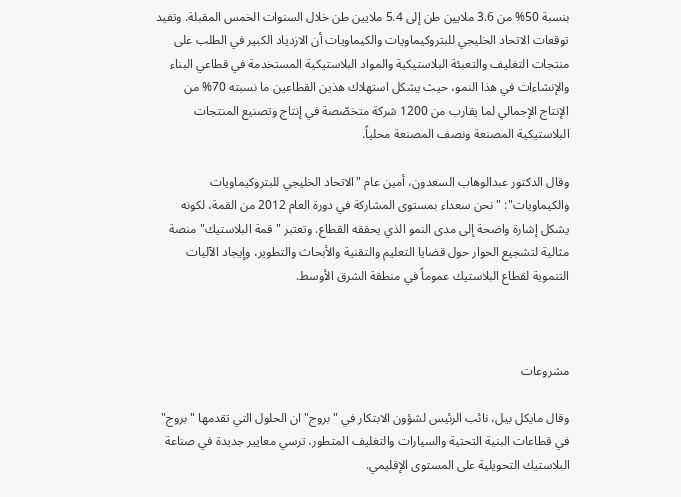بنسبة 50% من 3.6 ملايين طن إلى 5.4 ملايين طن خلال السنوات الخمس المقبلة. وتفيد توقعات الاتحاد الخليجي للبتروكيماويات والكيماويات أن الازدياد الكبير في الطلب على منتجات التغليف والتعبئة البلاستيكية والمواد البلاستيكية المستخدمة في قطاعي البناء والإنشاءات في هذا النمو، حيث يشكل استهلاك هذين القطاعين ما نسبته 70% من الإنتاج الإجمالي لما يقارب من 1200 شركة متخصّصة في إنتاج وتصنيع المنتجات البلاستيكية المصنعة ونصف المصنعة محلياً.

وقال الدكتور عبدالوهاب السعدون، أمين عام "الاتحاد الخليجي للبتروكيماويات والكيماويات": "نحن سعداء بمستوى المشاركة في دورة العام 2012 من القمة، لكونه يشكل إشارة واضحة إلى مدى النمو الذي يحققه القطاع. وتعتبر "قمة البلاستيك" منصة مثالية لتشجيع الحوار حول قضايا التعليم والتقنية والأبحاث والتطوير، وإيجاد الآليات التنموية لقطاع البلاستيك عموماً في منطقة الشرق الأوسط.



مشروعات

وقال مايكل بيل، نائب الرئيس لشؤون الابتكار في "بروج" ان الحلول التي تقدمها "بروج" في قطاعات البنية التحتية والسيارات والتغليف المتطور، ترسي معايير جديدة في صناعة البلاستيك التحويلية على المستوى الإقليمي.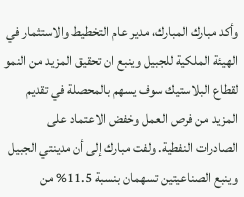وأكد مبارك المبارك، مدير عام التخطيط والاستثمار في الهيئة الملكية للجبيل وينبع ان تحقيق المزيد من النمو لقطاع البلاستيك سوف يسهم بالمحصلة في تقديم المزيد من فرص العمل وخفض الاعتماد على الصادرات النفطية. ولفت مبارك إلى أن مدينتي الجبيل وينبع الصناعيتين تسهمان بنسبة 11.5% من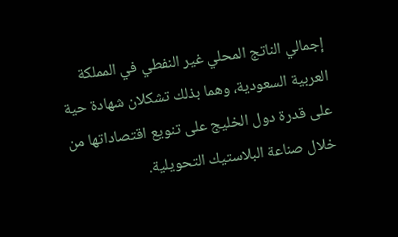إجمالي الناتج المحلي غير النفطي في المملكة العربية السعودية، وهما بذلك تشكلان شهادة حية على قدرة دول الخليج على تنويع اقتصاداتها من خلال صناعة البلاستيك التحويلية.